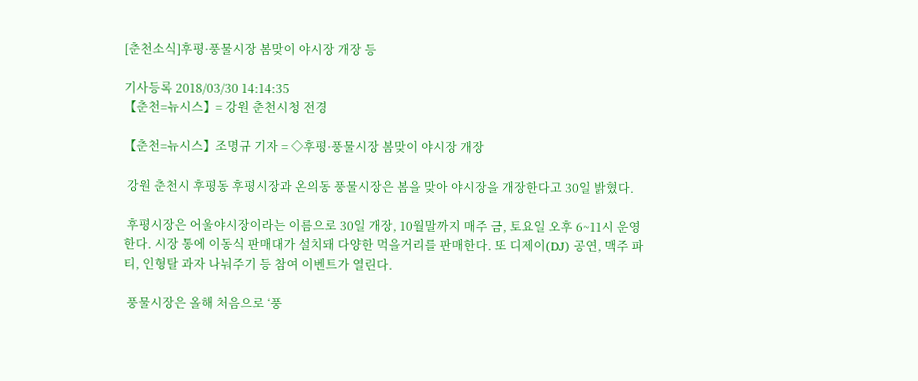[춘천소식]후평·풍물시장 봄맞이 야시장 개장 등

기사등록 2018/03/30 14:14:35
【춘천=뉴시스】= 강원 춘천시청 전경

【춘천=뉴시스】조명규 기자 = ◇후평·풍물시장 봄맞이 야시장 개장

 강원 춘천시 후평동 후평시장과 온의동 풍물시장은 봄을 맞아 야시장을 개장한다고 30일 밝혔다.

 후평시장은 어울야시장이라는 이름으로 30일 개장, 10월말까지 매주 금, 토요일 오후 6~11시 운영한다. 시장 통에 이동식 판매대가 설치돼 다양한 먹을거리를 판매한다. 또 디제이(DJ) 공연, 맥주 파티, 인형탈 과자 나눠주기 등 참여 이벤트가 열린다.

 풍물시장은 올해 처음으로 ‘풍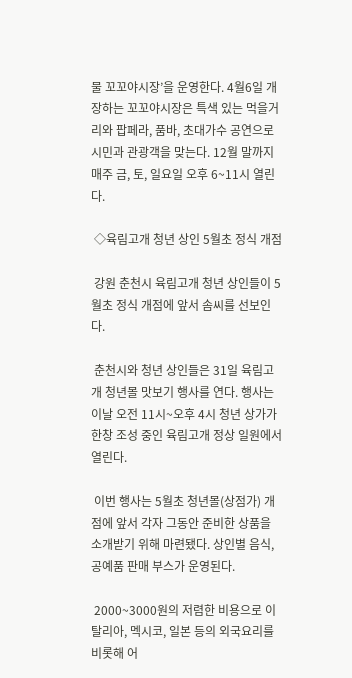물 꼬꼬야시장’을 운영한다. 4월6일 개장하는 꼬꼬야시장은 특색 있는 먹을거리와 팝페라, 품바, 초대가수 공연으로 시민과 관광객을 맞는다. 12월 말까지 매주 금, 토, 일요일 오후 6~11시 열린다.

 ◇육림고개 청년 상인 5월초 정식 개점

 강원 춘천시 육림고개 청년 상인들이 5월초 정식 개점에 앞서 솜씨를 선보인다.

 춘천시와 청년 상인들은 31일 육림고개 청년몰 맛보기 행사를 연다. 행사는 이날 오전 11시~오후 4시 청년 상가가 한창 조성 중인 육림고개 정상 일원에서 열린다.

 이번 행사는 5월초 청년몰(상점가) 개점에 앞서 각자 그동안 준비한 상품을 소개받기 위해 마련됐다. 상인별 음식, 공예품 판매 부스가 운영된다.

 2000~3000원의 저렴한 비용으로 이탈리아, 멕시코, 일본 등의 외국요리를 비롯해 어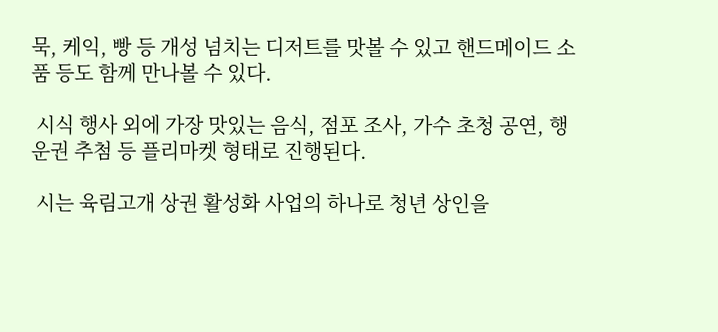묵, 케익, 빵 등 개성 넘치는 디저트를 맛볼 수 있고 핸드메이드 소품 등도 함께 만나볼 수 있다.

 시식 행사 외에 가장 맛있는 음식, 점포 조사, 가수 초청 공연, 행운권 추첨 등 플리마켓 형태로 진행된다.

 시는 육림고개 상권 활성화 사업의 하나로 청년 상인을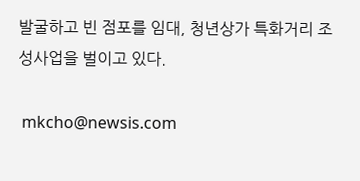발굴하고 빈 점포를 임대, 청년상가 특화거리 조성사업을 벌이고 있다.

 mkcho@newsis.com